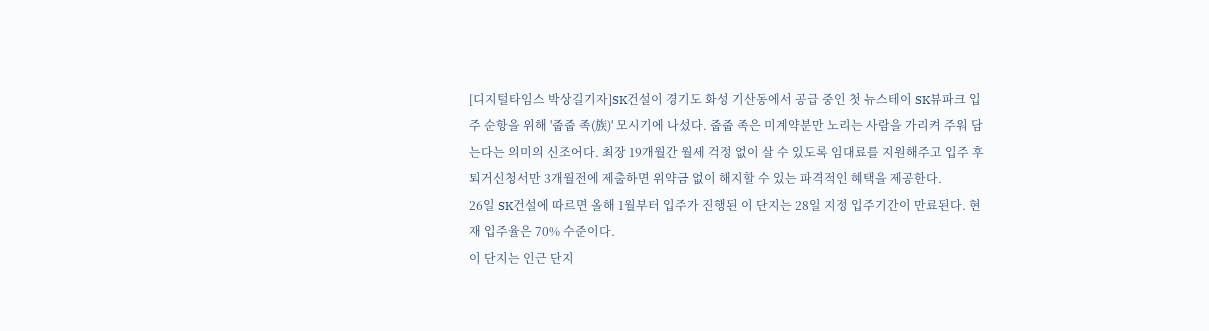[디지털타임스 박상길기자]SK건설이 경기도 화성 기산동에서 공급 중인 첫 뉴스테이 SK뷰파크 입주 순항을 위해 '줍줍 족(族)' 모시기에 나섰다. 줍줍 족은 미계약분만 노리는 사람을 가리켜 주워 담는다는 의미의 신조어다. 최장 19개월간 월세 걱정 없이 살 수 있도록 임대료를 지원해주고 입주 후 퇴거신청서만 3개월전에 제출하면 위약금 없이 해지할 수 있는 파격적인 혜택을 제공한다.
26일 SK건설에 따르면 올해 1월부터 입주가 진행된 이 단지는 28일 지정 입주기간이 만료된다. 현재 입주율은 70% 수준이다.
이 단지는 인근 단지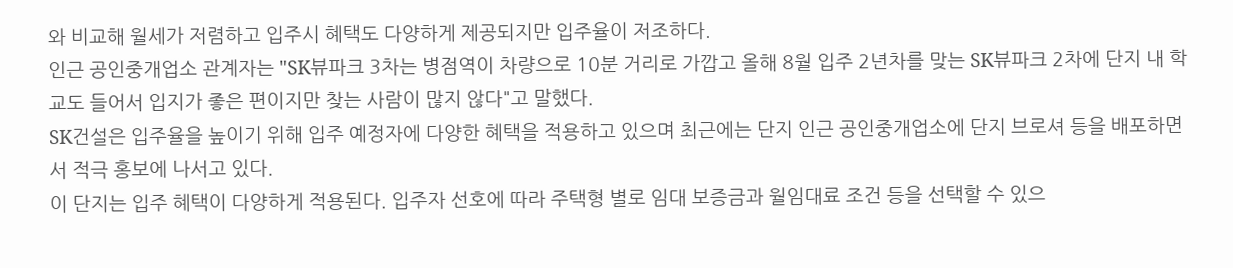와 비교해 월세가 저렴하고 입주시 혜택도 다양하게 제공되지만 입주율이 저조하다.
인근 공인중개업소 관계자는 "SK뷰파크 3차는 병점역이 차량으로 10분 거리로 가깝고 올해 8월 입주 2년차를 맞는 SK뷰파크 2차에 단지 내 학교도 들어서 입지가 좋은 편이지만 찾는 사람이 많지 않다"고 말했다.
SK건설은 입주율을 높이기 위해 입주 예정자에 다양한 혜택을 적용하고 있으며 최근에는 단지 인근 공인중개업소에 단지 브로셔 등을 배포하면서 적극 홍보에 나서고 있다.
이 단지는 입주 혜택이 다양하게 적용된다. 입주자 선호에 따라 주택형 별로 임대 보증금과 월임대료 조건 등을 선택할 수 있으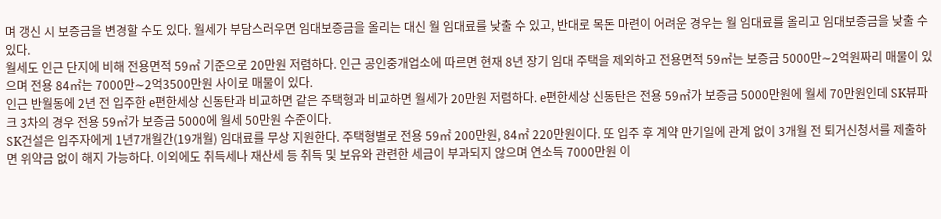며 갱신 시 보증금을 변경할 수도 있다. 월세가 부담스러우면 임대보증금을 올리는 대신 월 임대료를 낮출 수 있고, 반대로 목돈 마련이 어려운 경우는 월 임대료를 올리고 임대보증금을 낮출 수 있다.
월세도 인근 단지에 비해 전용면적 59㎡ 기준으로 20만원 저렴하다. 인근 공인중개업소에 따르면 현재 8년 장기 임대 주택을 제외하고 전용면적 59㎡는 보증금 5000만∼2억원짜리 매물이 있으며 전용 84㎡는 7000만∼2억3500만원 사이로 매물이 있다.
인근 반월동에 2년 전 입주한 e편한세상 신동탄과 비교하면 같은 주택형과 비교하면 월세가 20만원 저렴하다. e편한세상 신동탄은 전용 59㎡가 보증금 5000만원에 월세 70만원인데 SK뷰파크 3차의 경우 전용 59㎡가 보증금 5000에 월세 50만원 수준이다.
SK건설은 입주자에게 1년7개월간(19개월) 임대료를 무상 지원한다. 주택형별로 전용 59㎡ 200만원, 84㎡ 220만원이다. 또 입주 후 계약 만기일에 관계 없이 3개월 전 퇴거신청서를 제출하면 위약금 없이 해지 가능하다. 이외에도 취득세나 재산세 등 취득 및 보유와 관련한 세금이 부과되지 않으며 연소득 7000만원 이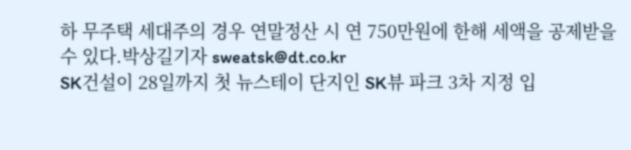하 무주택 세대주의 경우 연말정산 시 연 750만원에 한해 세액을 공제받을 수 있다.박상길기자 sweatsk@dt.co.kr
SK건설이 28일까지 첫 뉴스테이 단지인 SK뷰 파크 3차 지정 입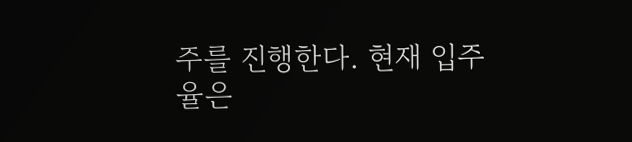주를 진행한다. 현재 입주율은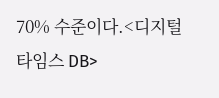70% 수준이다.<디지털타임스 DB>